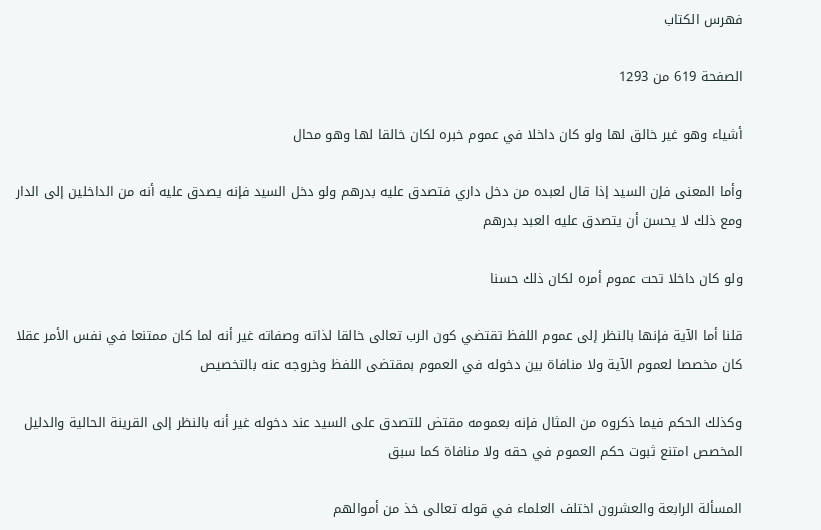فهرس الكتاب

الصفحة 619 من 1293

أشياء وهو غير خالق لها ولو كان داخلا في عموم خبره لكان خالقا لها وهو محال

وأما المعنى فإن السيد إذا قال لعبده من دخل داري فتصدق عليه بدرهم ولو دخل السيد فإنه يصدق عليه أنه من الداخلين إلى الدار ومع ذلك لا يحسن أن يتصدق عليه العبد بدرهم

ولو كان داخلا تحت عموم أمره لكان ذلك حسنا

قلنا أما الآية فإنها بالنظر إلى عموم اللفظ تقتضي كون الرب تعالى خالقا لذاته وصفاته غير أنه لما كان ممتنعا في نفس الأمر عقلا كان مخصصا لعموم الآية ولا منافاة بين دخوله في العموم بمقتضى اللفظ وخروجه عنه بالتخصيص

وكذلك الحكم فيما ذكروه من المثال فإنه بعمومه مقتض للتصدق على السيد عند دخوله غير أنه بالنظر إلى القرينة الحالية والدليل المخصص امتنع ثبوت حكم العموم في حقه ولا منافاة كما سبق

المسألة الرابعة والعشرون اختلف العلماء في قوله تعالى خذ من أموالهم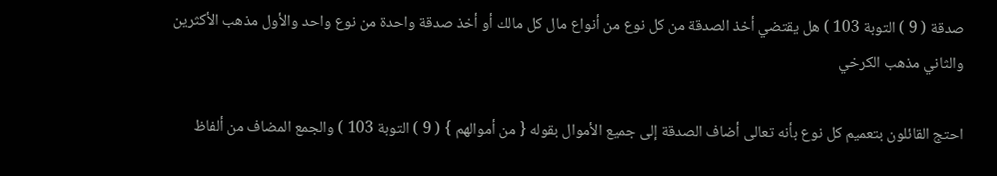صدقة ( 9 ) التوبة 103 ) هل يقتضي أخذ الصدقة من كل نوع من أنواع مال كل مالك أو أخذ صدقة واحدة من نوع واحد والأول مذهب الأكثرين والثاني مذهب الكرخي

احتج القائلون بتعميم كل نوع بأنه تعالى أضاف الصدقة إلى جميع الأموال بقوله { من أموالهم } ( 9 ) التوبة 103 ) والجمع المضاف من ألفاظ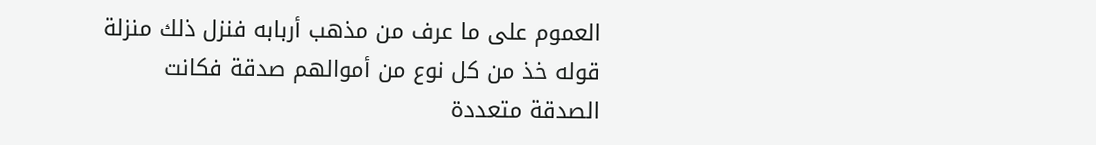العموم على ما عرف من مذهب أربابه فنزل ذلك منزلة قوله خذ من كل نوع من أموالهم صدقة فكانت الصدقة متعددة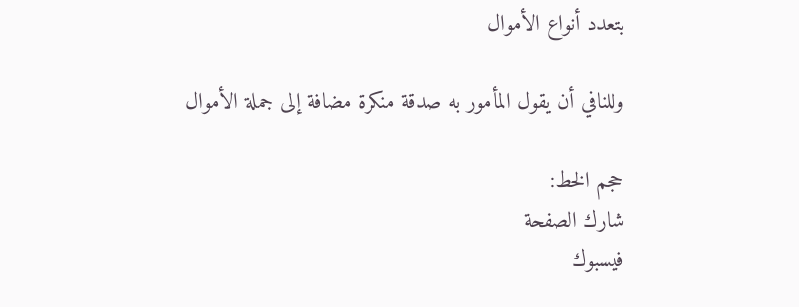بتعدد أنواع الأموال

وللنافي أن يقول المأمور به صدقة منكرة مضافة إلى جملة الأموال

حجم الخط:
شارك الصفحة
فيسبوك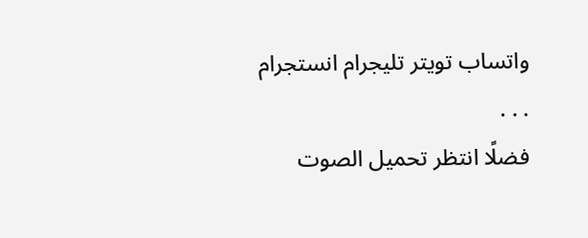واتساب تويتر تليجرام انستجرام
. . .
فضلًا انتظر تحميل الصوت